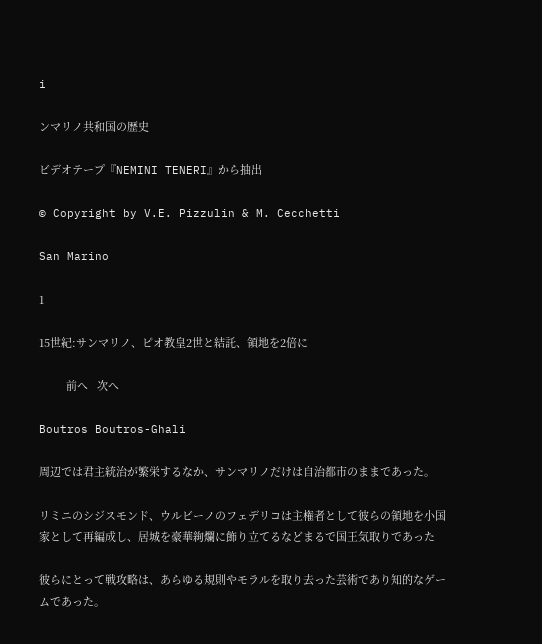i

ンマリノ共和国の歴史

ビデオテープ『NEMINI TENERI』から抽出

© Copyright by V.E. Pizzulin & M. Cecchetti

San Marino

1

15世紀:サンマリノ、ピオ教皇2世と結託、領地を2倍に

         前へ   次へ

Boutros Boutros-Ghali

周辺では君主統治が繁栄するなか、サンマリノだけは自治都市のままであった。

リミニのシジスモンド、ウルビーノのフェデリコは主権者として彼らの領地を小国家として再編成し、居城を豪華絢爛に飾り立てるなどまるで国王気取りであった

彼らにとって戦攻略は、あらゆる規則やモラルを取り去った芸術であり知的なゲームであった。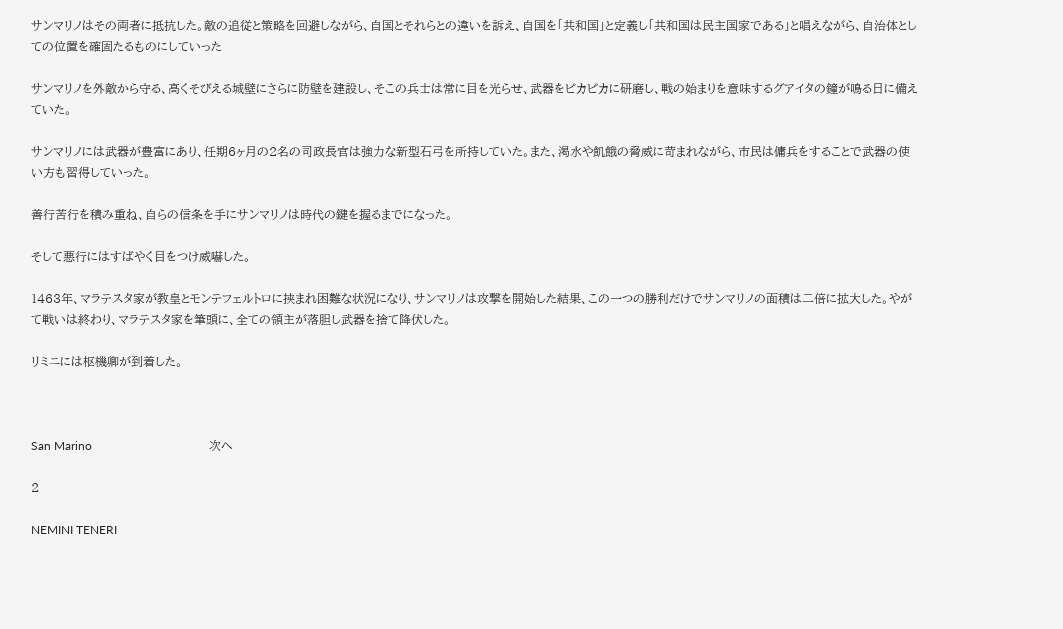サンマリノはその両者に抵抗した。敵の追従と策略を回避しながら、自国とそれらとの違いを訴え、自国を「共和国」と定義し「共和国は民主国家である」と唱えながら、自治体としての位置を確固たるものにしていった

サンマリノを外敵から守る、高くそびえる城壁にさらに防壁を建設し、そこの兵士は常に目を光らせ、武器をピカピカに研磨し、戦の始まりを意味するグアイタの鐘が鳴る日に備えていた。

サンマリノには武器が豊富にあり、任期6ヶ月の2名の司政長官は強力な新型石弓を所持していた。また、渇水や飢餓の脅威に苛まれながら、市民は傭兵をすることで武器の使い方も習得していった。

善行苦行を積み重ね、自らの信条を手にサンマリノは時代の鍵を握るまでになった。

そして悪行にはすばやく目をつけ威嚇した。

1463年、マラテスタ家が教皇とモンテフェルトロに挟まれ困難な状況になり、サンマリノは攻撃を開始した結果、この一つの勝利だけでサンマリノの面積は二倍に拡大した。やがて戦いは終わり、マラテスタ家を筆頭に、全ての領主が落胆し武器を捨て降伏した。

リミニには枢機卿が到着した。



San Marino                                       次へ

2

NEMINI TENERI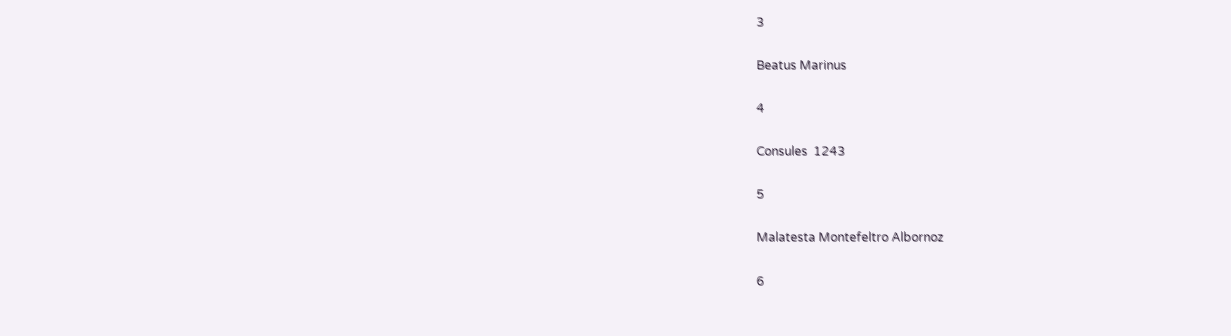3

Beatus Marinus

4

Consules  1243

5

Malatesta Montefeltro Albornoz

6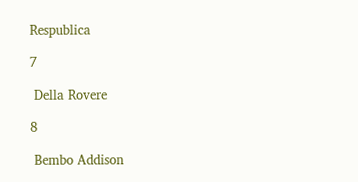Respublica

7

 Della Rovere

8

 Bembo Addison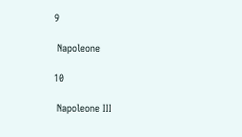9

 Napoleone

10

 Napoleone III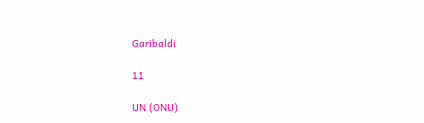Garibaldi

11

UN (ONU)